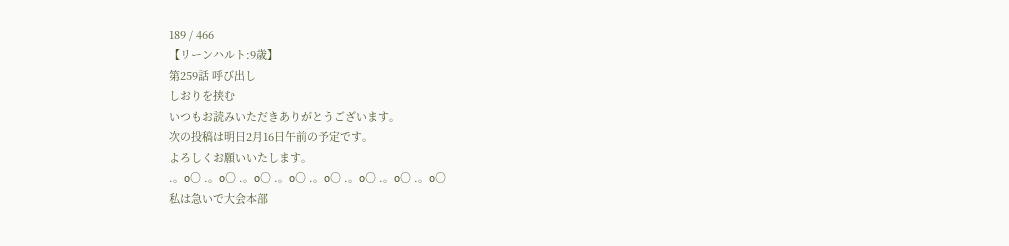189 / 466
【リーンハルト:9歳】
第259話 呼び出し
しおりを挟む
いつもお読みいただきありがとうございます。
次の投稿は明日2月16日午前の予定です。
よろしくお願いいたします。
.。o○ .。o○ .。o○ .。o○ .。o○ .。o○ .。o○ .。o○
私は急いで大会本部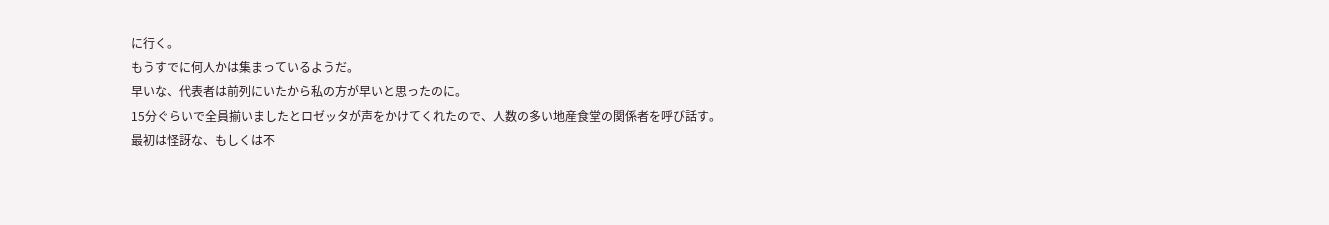に行く。
もうすでに何人かは集まっているようだ。
早いな、代表者は前列にいたから私の方が早いと思ったのに。
15分ぐらいで全員揃いましたとロゼッタが声をかけてくれたので、人数の多い地産食堂の関係者を呼び話す。
最初は怪訝な、もしくは不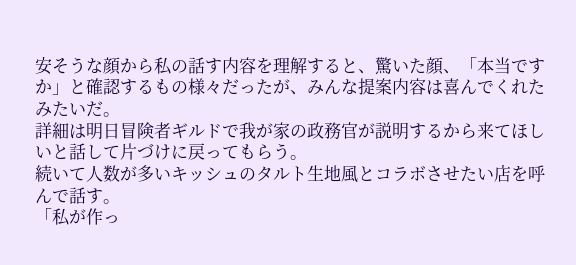安そうな顔から私の話す内容を理解すると、驚いた顔、「本当ですか」と確認するもの様々だったが、みんな提案内容は喜んでくれたみたいだ。
詳細は明日冒険者ギルドで我が家の政務官が説明するから来てほしいと話して片づけに戻ってもらう。
続いて人数が多いキッシュのタルト生地風とコラボさせたい店を呼んで話す。
「私が作っ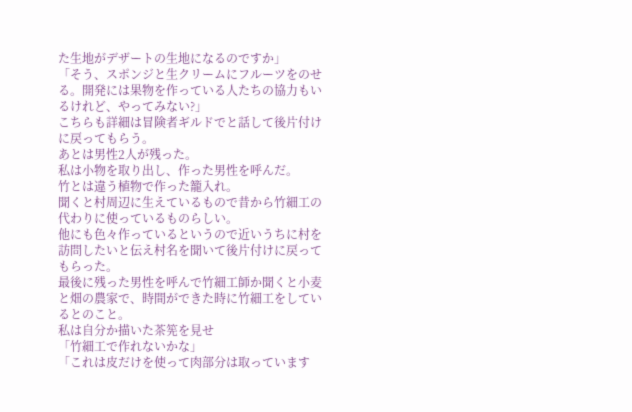た生地がデザートの生地になるのですか」
「そう、スポンジと生クリームにフルーツをのせる。開発には果物を作っている人たちの協力もいるけれど、やってみない?」
こちらも詳細は冒険者ギルドでと話して後片付けに戻ってもらう。
あとは男性2人が残った。
私は小物を取り出し、作った男性を呼んだ。
竹とは違う植物で作った籠入れ。
聞くと村周辺に生えているもので昔から竹細工の代わりに使っているものらしい。
他にも色々作っているというので近いうちに村を訪問したいと伝え村名を聞いて後片付けに戻ってもらった。
最後に残った男性を呼んで竹細工師か聞くと小麦と畑の農家で、時間ができた時に竹細工をしているとのこと。
私は自分か描いた茶筅を見せ
「竹細工で作れないかな」
「これは皮だけを使って肉部分は取っています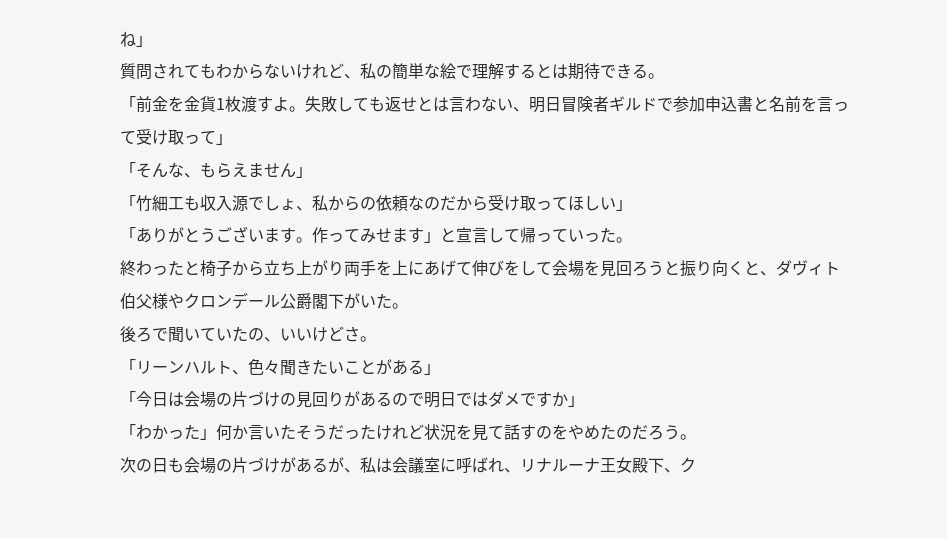ね」
質問されてもわからないけれど、私の簡単な絵で理解するとは期待できる。
「前金を金貨1枚渡すよ。失敗しても返せとは言わない、明日冒険者ギルドで参加申込書と名前を言って受け取って」
「そんな、もらえません」
「竹細工も収入源でしょ、私からの依頼なのだから受け取ってほしい」
「ありがとうございます。作ってみせます」と宣言して帰っていった。
終わったと椅子から立ち上がり両手を上にあげて伸びをして会場を見回ろうと振り向くと、ダヴィト伯父様やクロンデール公爵閣下がいた。
後ろで聞いていたの、いいけどさ。
「リーンハルト、色々聞きたいことがある」
「今日は会場の片づけの見回りがあるので明日ではダメですか」
「わかった」何か言いたそうだったけれど状況を見て話すのをやめたのだろう。
次の日も会場の片づけがあるが、私は会議室に呼ばれ、リナルーナ王女殿下、ク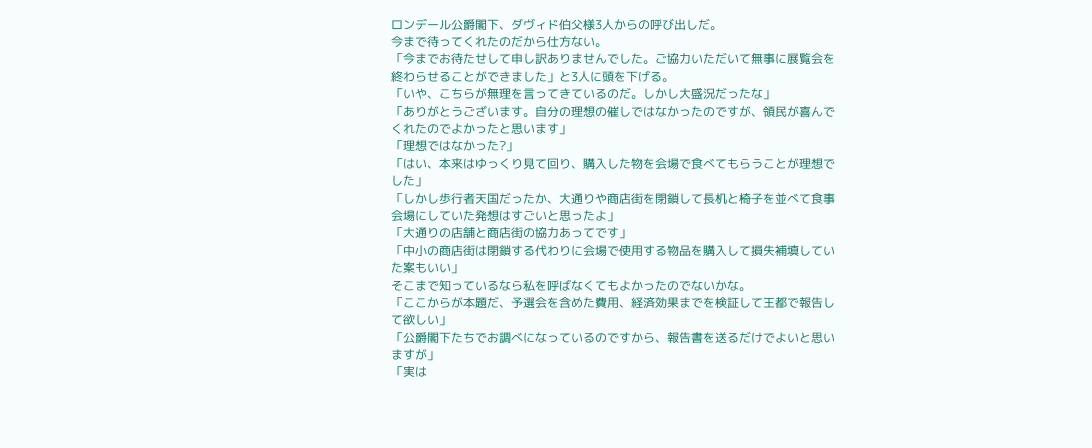ロンデール公爵閣下、ダヴィド伯父様3人からの呼び出しだ。
今まで待ってくれたのだから仕方ない。
「今までお待たせして申し訳ありませんでした。ご協力いただいて無事に展覧会を終わらせることができました」と3人に頭を下げる。
「いや、こちらが無理を言ってきているのだ。しかし大盛況だったな」
「ありがとうございます。自分の理想の催しではなかったのですが、領民が喜んでくれたのでよかったと思います」
「理想ではなかった?」
「はい、本来はゆっくり見て回り、購入した物を会場で食べてもらうことが理想でした」
「しかし歩行者天国だったか、大通りや商店街を閉鎖して長机と椅子を並べて食事会場にしていた発想はすごいと思ったよ」
「大通りの店舗と商店街の協力あってです」
「中小の商店街は閉鎖する代わりに会場で使用する物品を購入して損失補填していた案もいい」
そこまで知っているなら私を呼ばなくてもよかったのでないかな。
「ここからが本題だ、予選会を含めた費用、経済効果までを検証して王都で報告して欲しい」
「公爵閣下たちでお調べになっているのですから、報告書を送るだけでよいと思いますが」
「実は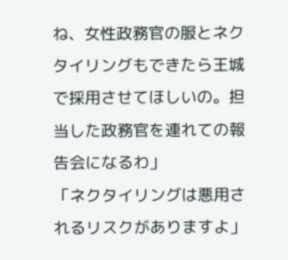ね、女性政務官の服とネクタイリングもできたら王城で採用させてほしいの。担当した政務官を連れての報告会になるわ」
「ネクタイリングは悪用されるリスクがありますよ」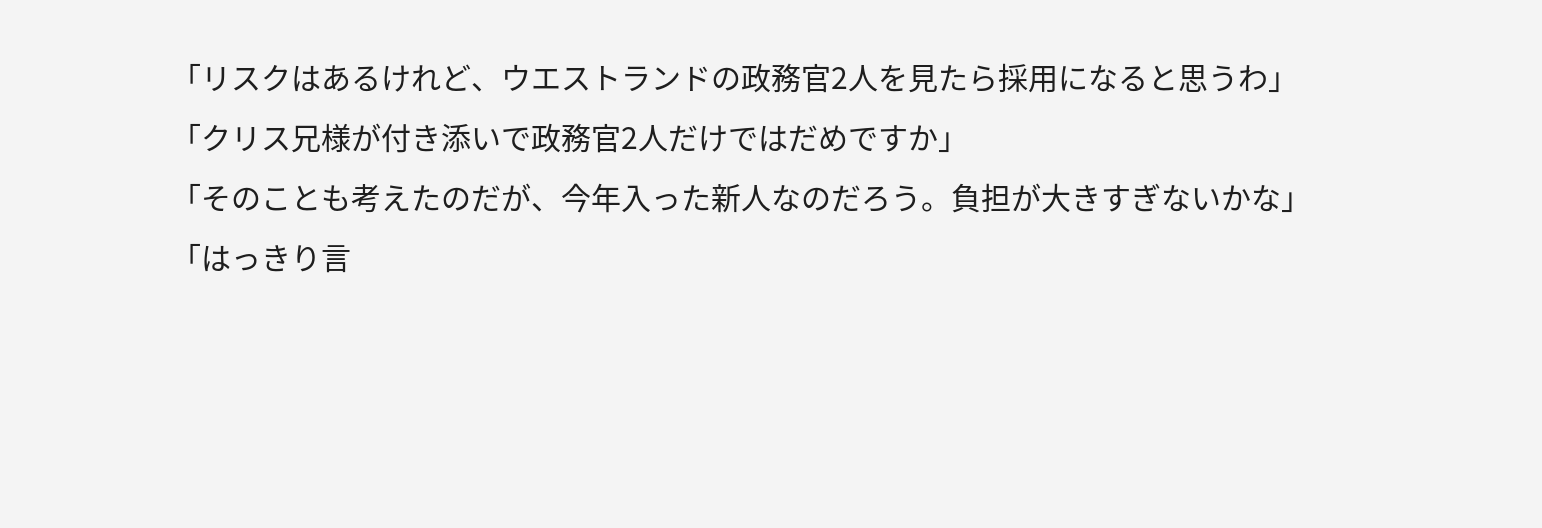「リスクはあるけれど、ウエストランドの政務官2人を見たら採用になると思うわ」
「クリス兄様が付き添いで政務官2人だけではだめですか」
「そのことも考えたのだが、今年入った新人なのだろう。負担が大きすぎないかな」
「はっきり言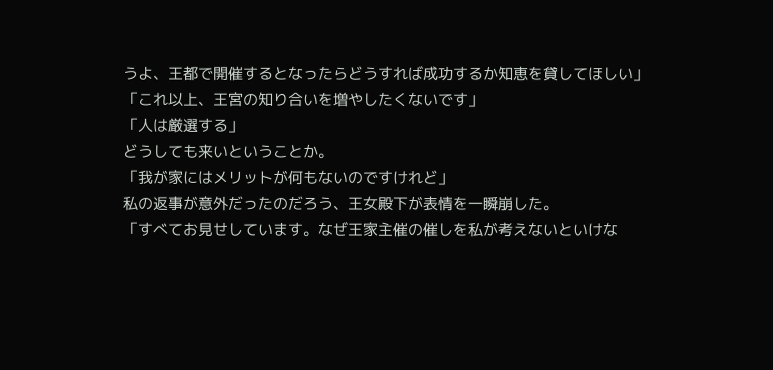うよ、王都で開催するとなったらどうすれば成功するか知恵を貸してほしい」
「これ以上、王宮の知り合いを増やしたくないです」
「人は厳選する」
どうしても来いということか。
「我が家にはメリットが何もないのですけれど」
私の返事が意外だったのだろう、王女殿下が表情を一瞬崩した。
「すべてお見せしています。なぜ王家主催の催しを私が考えないといけな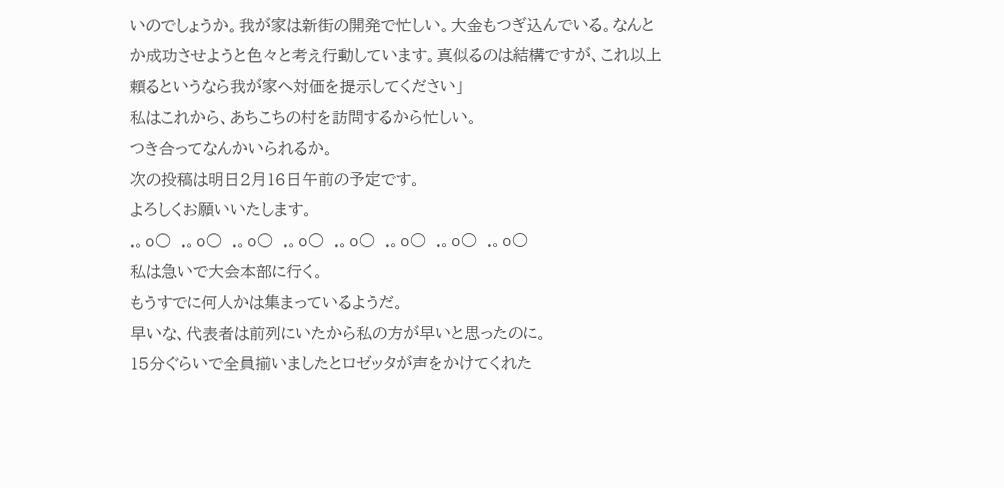いのでしょうか。我が家は新街の開発で忙しい。大金もつぎ込んでいる。なんとか成功させようと色々と考え行動しています。真似るのは結構ですが、これ以上頼るというなら我が家へ対価を提示してください」
私はこれから、あちこちの村を訪問するから忙しい。
つき合ってなんかいられるか。
次の投稿は明日2月16日午前の予定です。
よろしくお願いいたします。
.。o○ .。o○ .。o○ .。o○ .。o○ .。o○ .。o○ .。o○
私は急いで大会本部に行く。
もうすでに何人かは集まっているようだ。
早いな、代表者は前列にいたから私の方が早いと思ったのに。
15分ぐらいで全員揃いましたとロゼッタが声をかけてくれた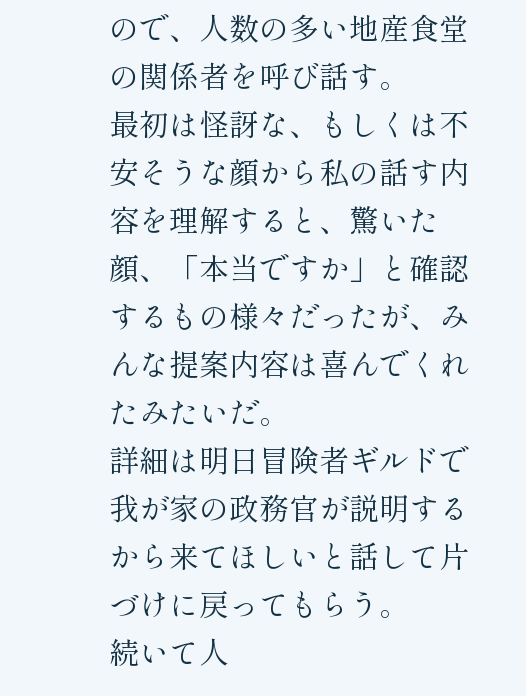ので、人数の多い地産食堂の関係者を呼び話す。
最初は怪訝な、もしくは不安そうな顔から私の話す内容を理解すると、驚いた顔、「本当ですか」と確認するもの様々だったが、みんな提案内容は喜んでくれたみたいだ。
詳細は明日冒険者ギルドで我が家の政務官が説明するから来てほしいと話して片づけに戻ってもらう。
続いて人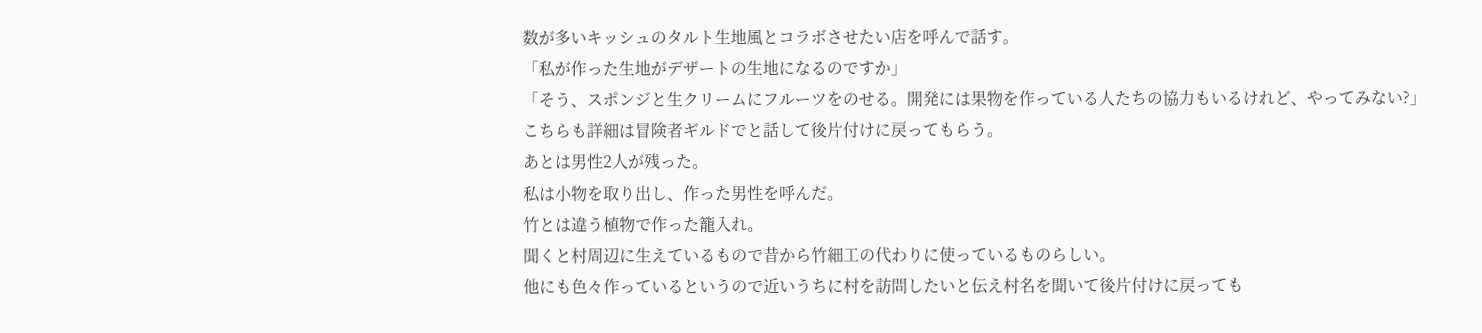数が多いキッシュのタルト生地風とコラボさせたい店を呼んで話す。
「私が作った生地がデザートの生地になるのですか」
「そう、スポンジと生クリームにフルーツをのせる。開発には果物を作っている人たちの協力もいるけれど、やってみない?」
こちらも詳細は冒険者ギルドでと話して後片付けに戻ってもらう。
あとは男性2人が残った。
私は小物を取り出し、作った男性を呼んだ。
竹とは違う植物で作った籠入れ。
聞くと村周辺に生えているもので昔から竹細工の代わりに使っているものらしい。
他にも色々作っているというので近いうちに村を訪問したいと伝え村名を聞いて後片付けに戻っても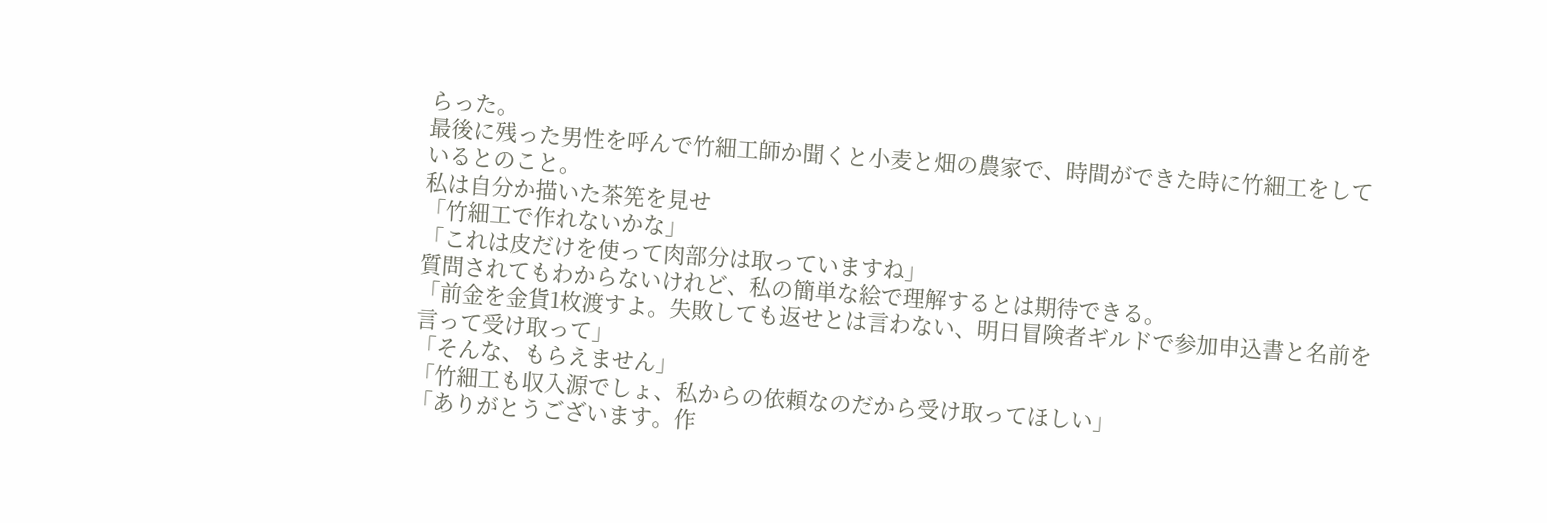らった。
最後に残った男性を呼んで竹細工師か聞くと小麦と畑の農家で、時間ができた時に竹細工をしているとのこと。
私は自分か描いた茶筅を見せ
「竹細工で作れないかな」
「これは皮だけを使って肉部分は取っていますね」
質問されてもわからないけれど、私の簡単な絵で理解するとは期待できる。
「前金を金貨1枚渡すよ。失敗しても返せとは言わない、明日冒険者ギルドで参加申込書と名前を言って受け取って」
「そんな、もらえません」
「竹細工も収入源でしょ、私からの依頼なのだから受け取ってほしい」
「ありがとうございます。作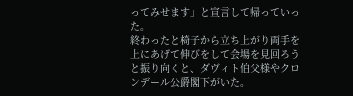ってみせます」と宣言して帰っていった。
終わったと椅子から立ち上がり両手を上にあげて伸びをして会場を見回ろうと振り向くと、ダヴィト伯父様やクロンデール公爵閣下がいた。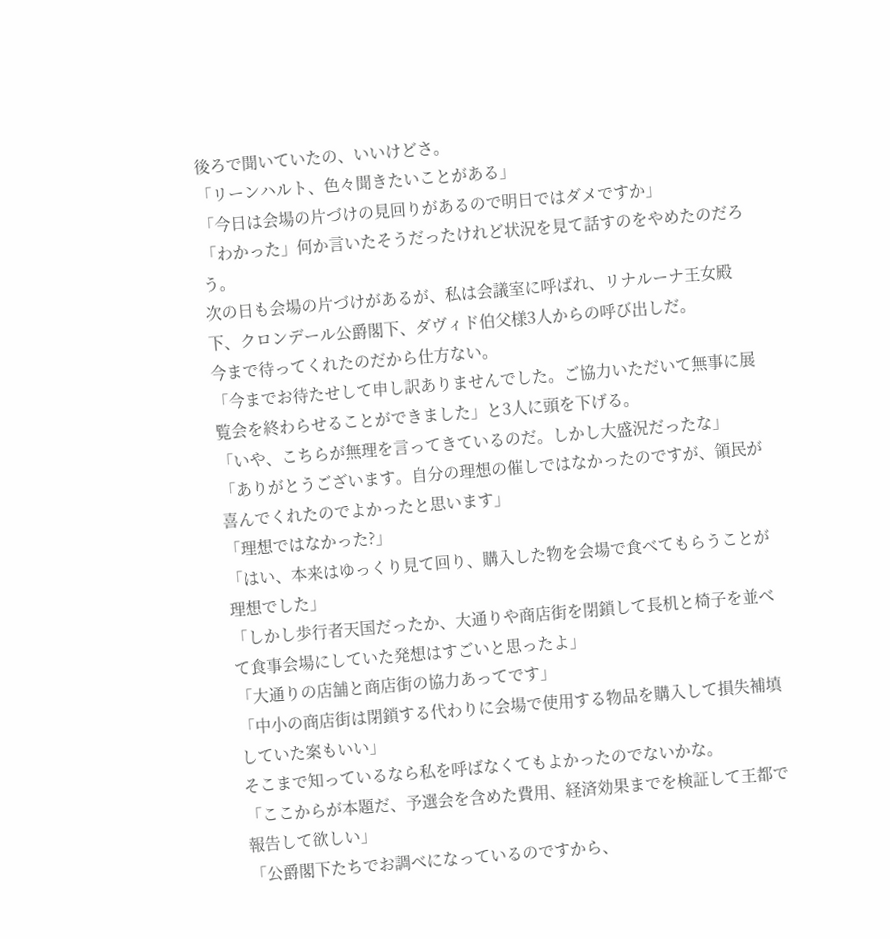後ろで聞いていたの、いいけどさ。
「リーンハルト、色々聞きたいことがある」
「今日は会場の片づけの見回りがあるので明日ではダメですか」
「わかった」何か言いたそうだったけれど状況を見て話すのをやめたのだろう。
次の日も会場の片づけがあるが、私は会議室に呼ばれ、リナルーナ王女殿下、クロンデール公爵閣下、ダヴィド伯父様3人からの呼び出しだ。
今まで待ってくれたのだから仕方ない。
「今までお待たせして申し訳ありませんでした。ご協力いただいて無事に展覧会を終わらせることができました」と3人に頭を下げる。
「いや、こちらが無理を言ってきているのだ。しかし大盛況だったな」
「ありがとうございます。自分の理想の催しではなかったのですが、領民が喜んでくれたのでよかったと思います」
「理想ではなかった?」
「はい、本来はゆっくり見て回り、購入した物を会場で食べてもらうことが理想でした」
「しかし歩行者天国だったか、大通りや商店街を閉鎖して長机と椅子を並べて食事会場にしていた発想はすごいと思ったよ」
「大通りの店舗と商店街の協力あってです」
「中小の商店街は閉鎖する代わりに会場で使用する物品を購入して損失補填していた案もいい」
そこまで知っているなら私を呼ばなくてもよかったのでないかな。
「ここからが本題だ、予選会を含めた費用、経済効果までを検証して王都で報告して欲しい」
「公爵閣下たちでお調べになっているのですから、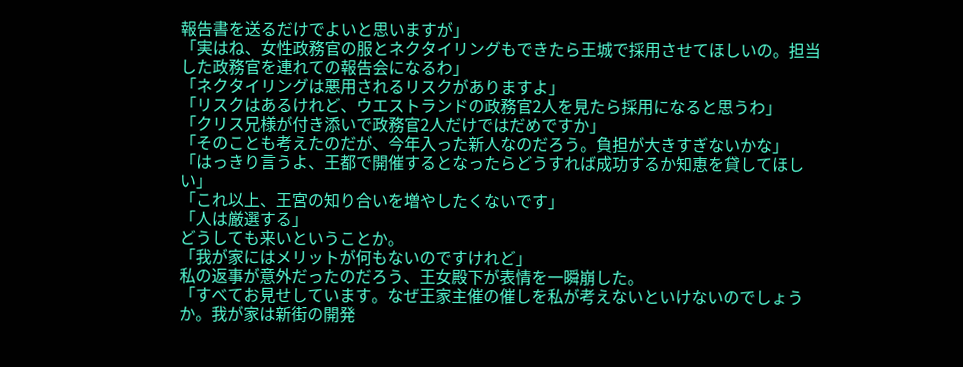報告書を送るだけでよいと思いますが」
「実はね、女性政務官の服とネクタイリングもできたら王城で採用させてほしいの。担当した政務官を連れての報告会になるわ」
「ネクタイリングは悪用されるリスクがありますよ」
「リスクはあるけれど、ウエストランドの政務官2人を見たら採用になると思うわ」
「クリス兄様が付き添いで政務官2人だけではだめですか」
「そのことも考えたのだが、今年入った新人なのだろう。負担が大きすぎないかな」
「はっきり言うよ、王都で開催するとなったらどうすれば成功するか知恵を貸してほしい」
「これ以上、王宮の知り合いを増やしたくないです」
「人は厳選する」
どうしても来いということか。
「我が家にはメリットが何もないのですけれど」
私の返事が意外だったのだろう、王女殿下が表情を一瞬崩した。
「すべてお見せしています。なぜ王家主催の催しを私が考えないといけないのでしょうか。我が家は新街の開発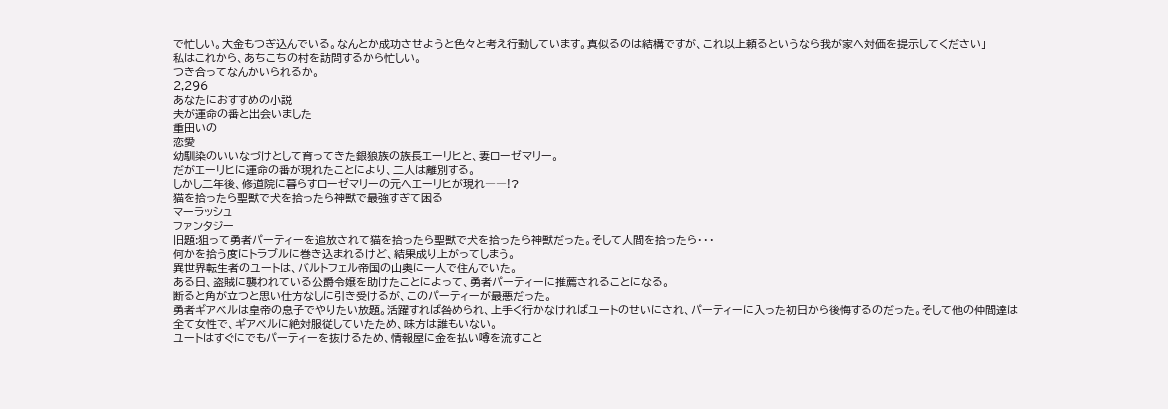で忙しい。大金もつぎ込んでいる。なんとか成功させようと色々と考え行動しています。真似るのは結構ですが、これ以上頼るというなら我が家へ対価を提示してください」
私はこれから、あちこちの村を訪問するから忙しい。
つき合ってなんかいられるか。
2,296
あなたにおすすめの小説
夫が運命の番と出会いました
重田いの
恋愛
幼馴染のいいなづけとして育ってきた銀狼族の族長エーリヒと、妻ローゼマリー。
だがエーリヒに運命の番が現れたことにより、二人は離別する。
しかし二年後、修道院に暮らすローゼマリーの元へエーリヒが現れ――!?
猫を拾ったら聖獣で犬を拾ったら神獣で最強すぎて困る
マーラッシュ
ファンタジー
旧題:狙って勇者パーティーを追放されて猫を拾ったら聖獣で犬を拾ったら神獣だった。そして人間を拾ったら・・・
何かを拾う度にトラブルに巻き込まれるけど、結果成り上がってしまう。
異世界転生者のユートは、バルトフェル帝国の山奥に一人で住んでいた。
ある日、盗賊に襲われている公爵令嬢を助けたことによって、勇者パーティーに推薦されることになる。
断ると角が立つと思い仕方なしに引き受けるが、このパーティーが最悪だった。
勇者ギアベルは皇帝の息子でやりたい放題。活躍すれば咎められ、上手く行かなければユートのせいにされ、パーティーに入った初日から後悔するのだった。そして他の仲間達は全て女性で、ギアベルに絶対服従していたため、味方は誰もいない。
ユートはすぐにでもパーティーを抜けるため、情報屋に金を払い噂を流すこと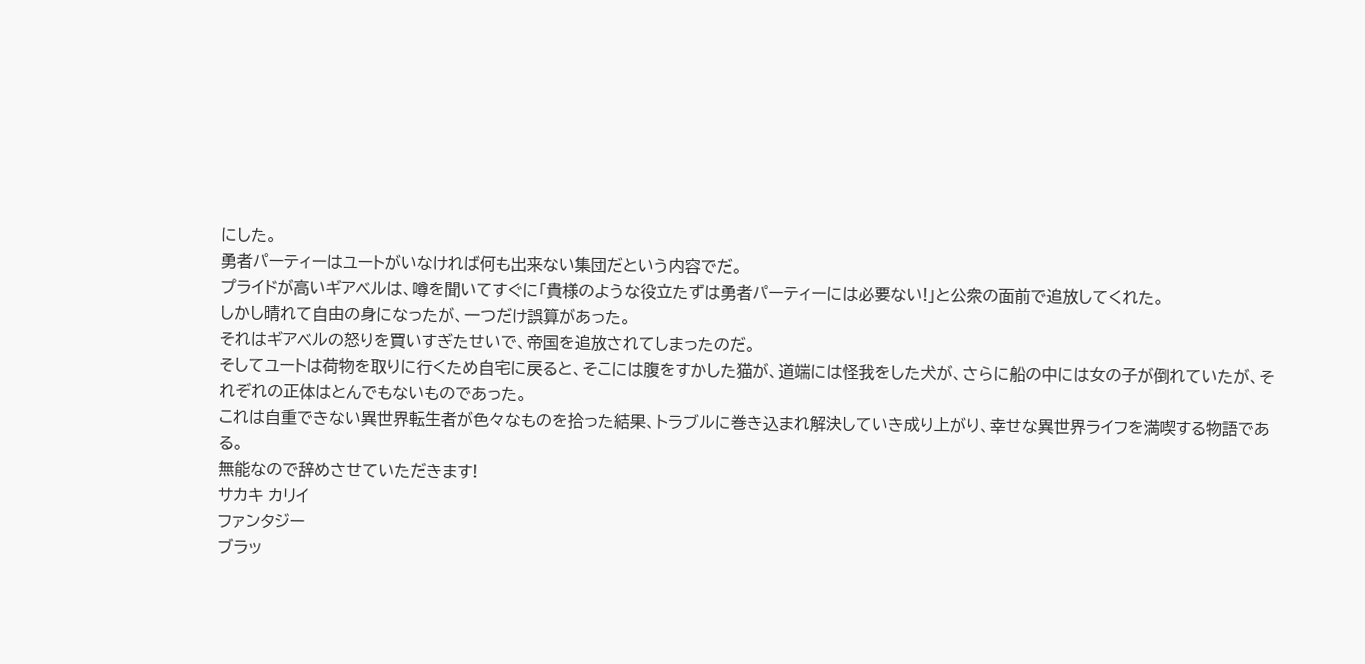にした。
勇者パーティーはユートがいなければ何も出来ない集団だという内容でだ。
プライドが高いギアベルは、噂を聞いてすぐに「貴様のような役立たずは勇者パーティーには必要ない!」と公衆の面前で追放してくれた。
しかし晴れて自由の身になったが、一つだけ誤算があった。
それはギアベルの怒りを買いすぎたせいで、帝国を追放されてしまったのだ。
そしてユートは荷物を取りに行くため自宅に戻ると、そこには腹をすかした猫が、道端には怪我をした犬が、さらに船の中には女の子が倒れていたが、それぞれの正体はとんでもないものであった。
これは自重できない異世界転生者が色々なものを拾った結果、トラブルに巻き込まれ解決していき成り上がり、幸せな異世界ライフを満喫する物語である。
無能なので辞めさせていただきます!
サカキ カリイ
ファンタジー
ブラッ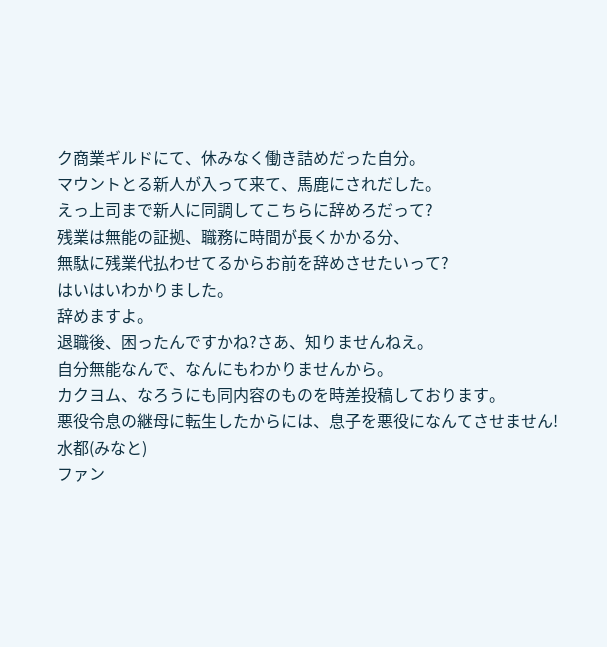ク商業ギルドにて、休みなく働き詰めだった自分。
マウントとる新人が入って来て、馬鹿にされだした。
えっ上司まで新人に同調してこちらに辞めろだって?
残業は無能の証拠、職務に時間が長くかかる分、
無駄に残業代払わせてるからお前を辞めさせたいって?
はいはいわかりました。
辞めますよ。
退職後、困ったんですかね?さあ、知りませんねえ。
自分無能なんで、なんにもわかりませんから。
カクヨム、なろうにも同内容のものを時差投稿しております。
悪役令息の継母に転生したからには、息子を悪役になんてさせません!
水都(みなと)
ファン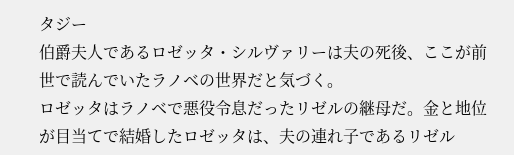タジー
伯爵夫人であるロゼッタ・シルヴァリーは夫の死後、ここが前世で読んでいたラノベの世界だと気づく。
ロゼッタはラノベで悪役令息だったリゼルの継母だ。金と地位が目当てで結婚したロゼッタは、夫の連れ子であるリゼル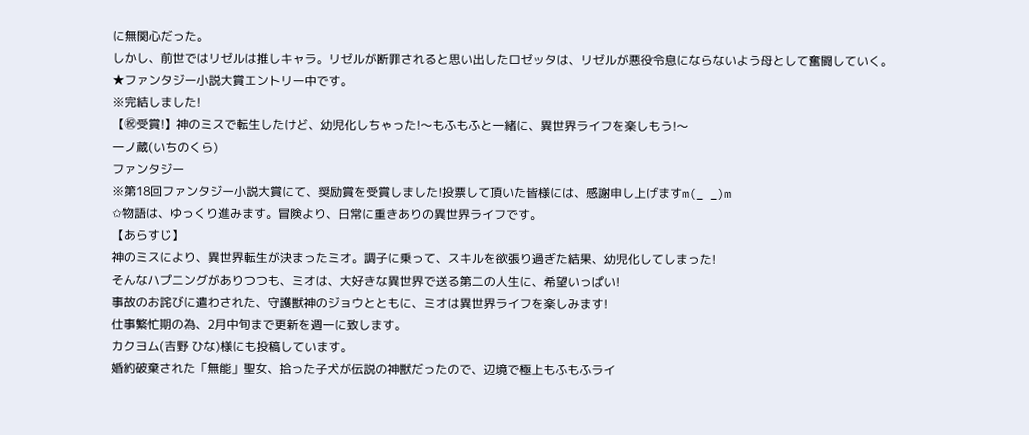に無関心だった。
しかし、前世ではリゼルは推しキャラ。リゼルが断罪されると思い出したロゼッタは、リゼルが悪役令息にならないよう母として奮闘していく。
★ファンタジー小説大賞エントリー中です。
※完結しました!
【㊗受賞!】神のミスで転生したけど、幼児化しちゃった!〜もふもふと一緒に、異世界ライフを楽しもう!〜
一ノ蔵(いちのくら)
ファンタジー
※第18回ファンタジー小説大賞にて、奨励賞を受賞しました!投票して頂いた皆様には、感謝申し上げますm(_ _)m
✩物語は、ゆっくり進みます。冒険より、日常に重きありの異世界ライフです。
【あらすじ】
神のミスにより、異世界転生が決まったミオ。調子に乗って、スキルを欲張り過ぎた結果、幼児化してしまった!
そんなハプニングがありつつも、ミオは、大好きな異世界で送る第二の人生に、希望いっぱい!
事故のお詫びに遣わされた、守護獣神のジョウとともに、ミオは異世界ライフを楽しみます!
仕事繁忙期の為、2月中旬まで更新を週一に致します。
カクヨム(吉野 ひな)様にも投稿しています。
婚約破棄された「無能」聖女、拾った子犬が伝説の神獣だったので、辺境で極上もふもふライ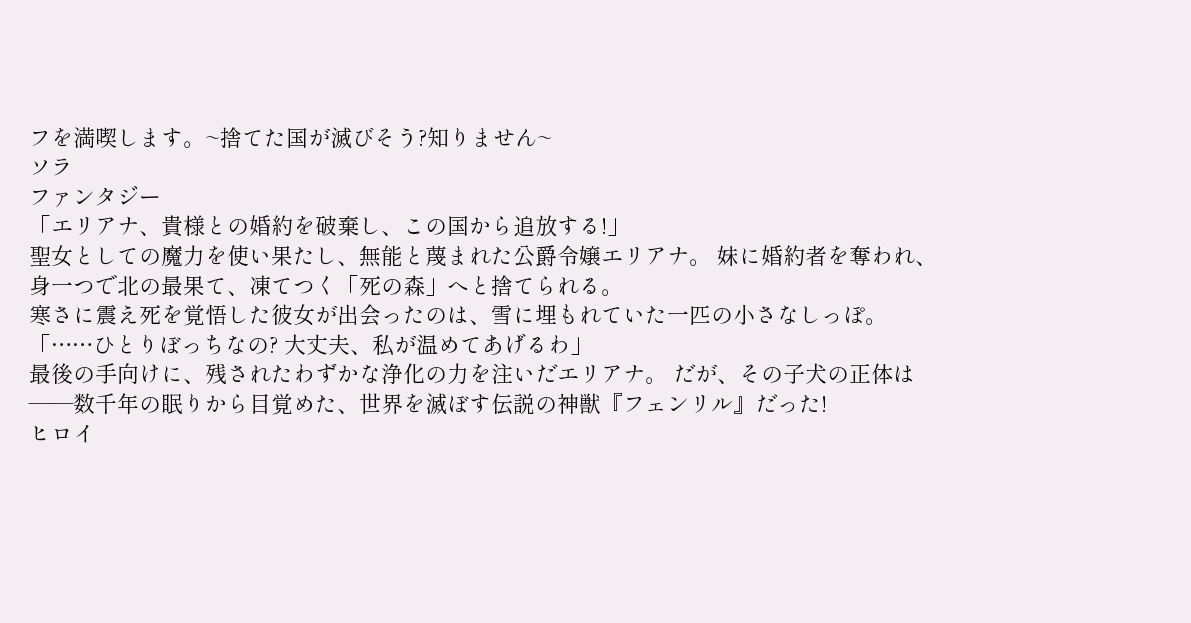フを満喫します。~捨てた国が滅びそう?知りません~
ソラ
ファンタジー
「エリアナ、貴様との婚約を破棄し、この国から追放する!」
聖女としての魔力を使い果たし、無能と蔑まれた公爵令嬢エリアナ。 妹に婚約者を奪われ、身一つで北の最果て、凍てつく「死の森」へと捨てられる。
寒さに震え死を覚悟した彼女が出会ったのは、雪に埋もれていた一匹の小さなしっぽ。 「……ひとりぼっちなの? 大丈夫、私が温めてあげるわ」
最後の手向けに、残されたわずかな浄化の力を注いだエリアナ。 だが、その子犬の正体は――数千年の眠りから目覚めた、世界を滅ぼす伝説の神獣『フェンリル』だった!
ヒロイ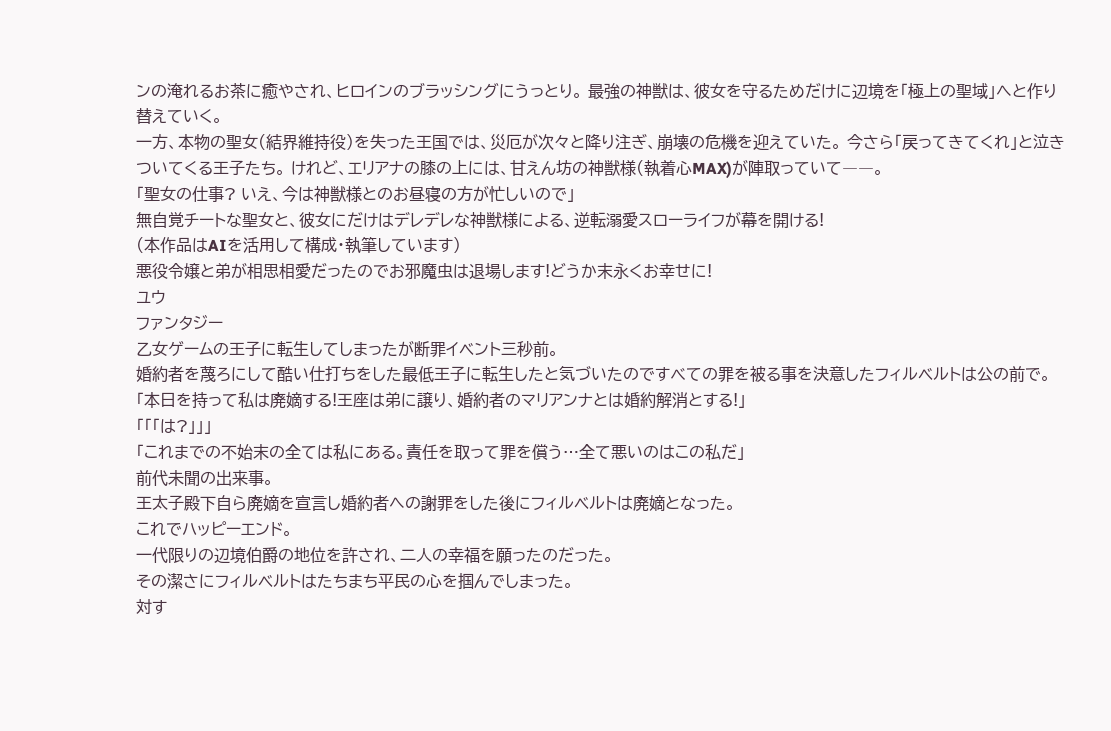ンの淹れるお茶に癒やされ、ヒロインのブラッシングにうっとり。 最強の神獣は、彼女を守るためだけに辺境を「極上の聖域」へと作り替えていく。
一方、本物の聖女(結界維持役)を失った王国では、災厄が次々と降り注ぎ、崩壊の危機を迎えていた。 今さら「戻ってきてくれ」と泣きついてくる王子たち。 けれど、エリアナの膝の上には、甘えん坊の神獣様(執着心MAX)が陣取っていて――。
「聖女の仕事? いえ、今は神獣様とのお昼寝の方が忙しいので」
無自覚チートな聖女と、彼女にだけはデレデレな神獣様による、逆転溺愛スローライフが幕を開ける!
(本作品はAIを活用して構成・執筆しています)
悪役令嬢と弟が相思相愛だったのでお邪魔虫は退場します!どうか末永くお幸せに!
ユウ
ファンタジー
乙女ゲームの王子に転生してしまったが断罪イベント三秒前。
婚約者を蔑ろにして酷い仕打ちをした最低王子に転生したと気づいたのですべての罪を被る事を決意したフィルベルトは公の前で。
「本日を持って私は廃嫡する!王座は弟に譲り、婚約者のマリアンナとは婚約解消とする!」
「「「は?」」」
「これまでの不始末の全ては私にある。責任を取って罪を償う…全て悪いのはこの私だ」
前代未聞の出来事。
王太子殿下自ら廃嫡を宣言し婚約者への謝罪をした後にフィルベルトは廃嫡となった。
これでハッピーエンド。
一代限りの辺境伯爵の地位を許され、二人の幸福を願ったのだった。
その潔さにフィルベルトはたちまち平民の心を掴んでしまった。
対す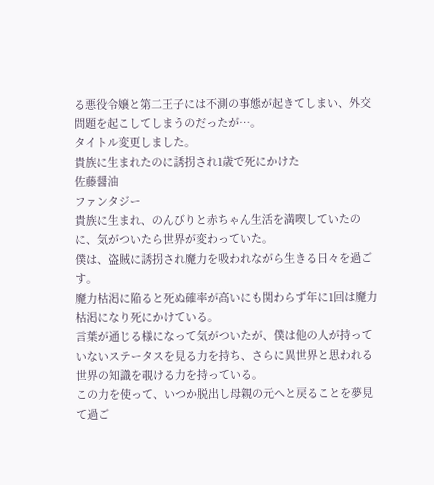る悪役令嬢と第二王子には不測の事態が起きてしまい、外交問題を起こしてしまうのだったが…。
タイトル変更しました。
貴族に生まれたのに誘拐され1歳で死にかけた
佐藤醤油
ファンタジー
貴族に生まれ、のんびりと赤ちゃん生活を満喫していたのに、気がついたら世界が変わっていた。
僕は、盗賊に誘拐され魔力を吸われながら生きる日々を過ごす。
魔力枯渇に陥ると死ぬ確率が高いにも関わらず年に1回は魔力枯渇になり死にかけている。
言葉が通じる様になって気がついたが、僕は他の人が持っていないステータスを見る力を持ち、さらに異世界と思われる世界の知識を覗ける力を持っている。
この力を使って、いつか脱出し母親の元へと戻ることを夢見て過ご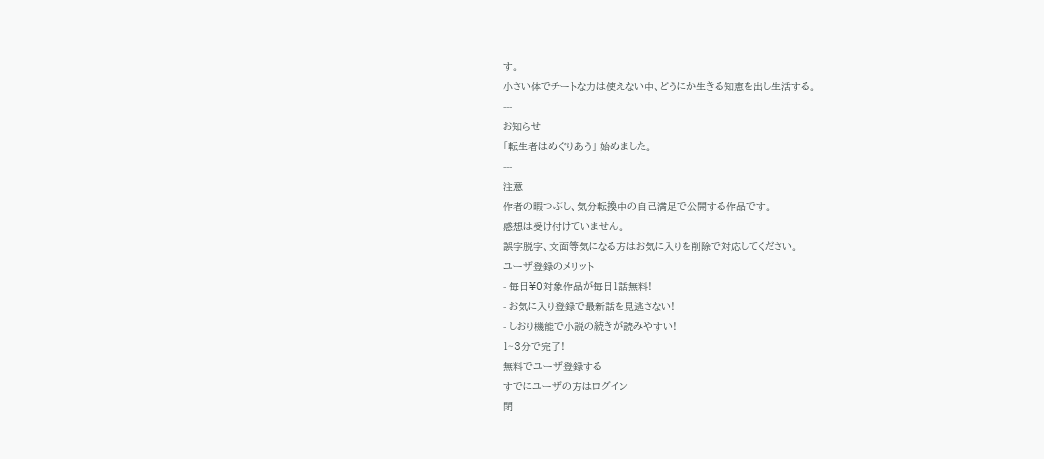す。
小さい体でチートな力は使えない中、どうにか生きる知恵を出し生活する。
---
お知らせ
「転生者はめぐりあう」 始めました。
---
注意
作者の暇つぶし、気分転換中の自己満足で公開する作品です。
感想は受け付けていません。
誤字脱字、文面等気になる方はお気に入りを削除で対応してください。
ユーザ登録のメリット
- 毎日¥0対象作品が毎日1話無料!
- お気に入り登録で最新話を見逃さない!
- しおり機能で小説の続きが読みやすい!
1~3分で完了!
無料でユーザ登録する
すでにユーザの方はログイン
閉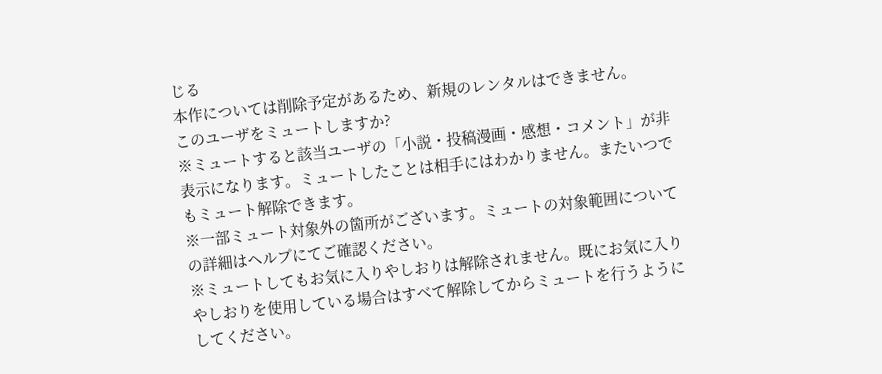じる
本作については削除予定があるため、新規のレンタルはできません。
このユーザをミュートしますか?
※ミュートすると該当ユーザの「小説・投稿漫画・感想・コメント」が非表示になります。ミュートしたことは相手にはわかりません。またいつでもミュート解除できます。
※一部ミュート対象外の箇所がございます。ミュートの対象範囲についての詳細はヘルプにてご確認ください。
※ミュートしてもお気に入りやしおりは解除されません。既にお気に入りやしおりを使用している場合はすべて解除してからミュートを行うようにしてください。